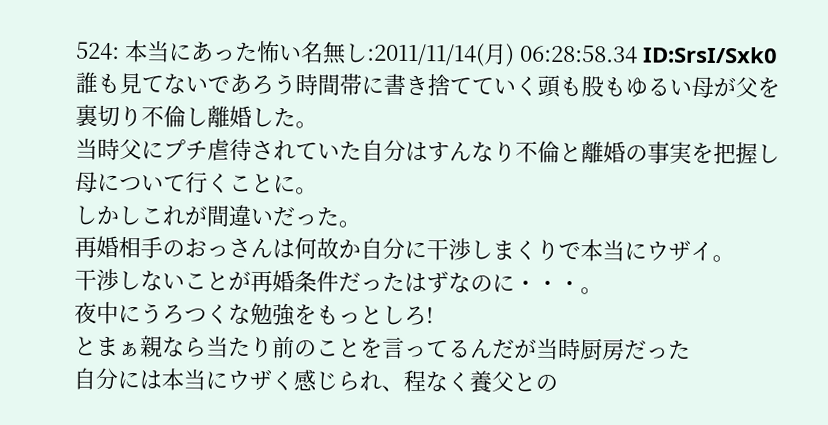524: 本当にあった怖い名無し:2011/11/14(月) 06:28:58.34 ID:SrsI/Sxk0
誰も見てないであろう時間帯に書き捨てていく頭も股もゆるい母が父を裏切り不倫し離婚した。
当時父にプチ虐待されていた自分はすんなり不倫と離婚の事実を把握し母について行くことに。
しかしこれが間違いだった。
再婚相手のおっさんは何故か自分に干渉しまくりで本当にウザイ。
干渉しないことが再婚条件だったはずなのに・・・。
夜中にうろつくな勉強をもっとしろ!
とまぁ親なら当たり前のことを言ってるんだが当時厨房だった
自分には本当にウザく感じられ、程なく養父との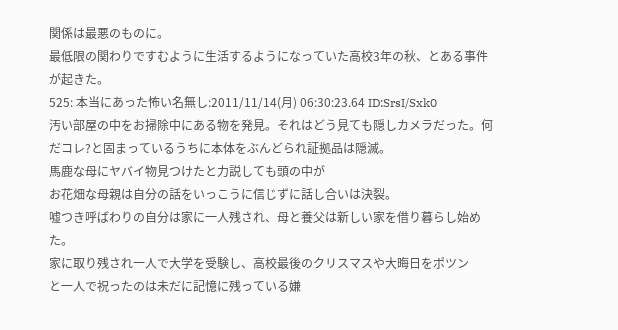関係は最悪のものに。
最低限の関わりですむように生活するようになっていた高校3年の秋、とある事件が起きた。
525: 本当にあった怖い名無し:2011/11/14(月) 06:30:23.64 ID:SrsI/Sxk0
汚い部屋の中をお掃除中にある物を発見。それはどう見ても隠しカメラだった。何だコレ?と固まっているうちに本体をぶんどられ証拠品は隠滅。
馬鹿な母にヤバイ物見つけたと力説しても頭の中が
お花畑な母親は自分の話をいっこうに信じずに話し合いは決裂。
嘘つき呼ばわりの自分は家に一人残され、母と養父は新しい家を借り暮らし始めた。
家に取り残され一人で大学を受験し、高校最後のクリスマスや大晦日をポツン
と一人で祝ったのは未だに記憶に残っている嫌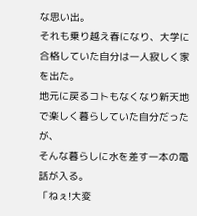な思い出。
それも乗り越え春になり、大学に合格していた自分は一人寂しく家を出た。
地元に戻るコトもなくなり新天地で楽しく暮らしていた自分だったが、
そんな暮らしに水を差す一本の電話が入る。
「ねぇ!大変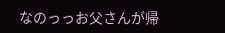なのっっお父さんが帰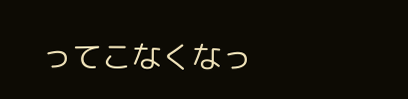ってこなくなっ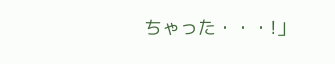ちゃった・・・!」